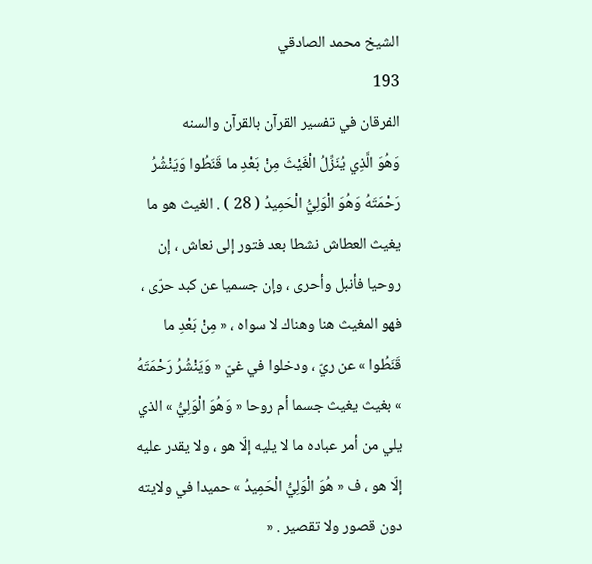الشيخ محمد الصادقي
193
الفرقان في تفسير القرآن بالقرآن والسنه
وَهُوَ الَّذِي يُنَزِّلُ الْغَيْثَ مِنْ بَعْدِ ما قَنَطُوا وَيَنْشُرُ رَحْمَتَهُ وَهُوَ الْوَلِيُّ الْحَمِيدُ ( 28 ) . الغيث هو ما يغيث العطاش نشطا بعد فتور إلى نعاش ، إن روحيا فأنبل وأحرى ، وإن جسميا عن كبد حرّى ، فهو المغيث هنا وهناك لا سواه ، « مِنْ بَعْدِ ما قَنَطُوا » عن ريّ ، ودخلوا في غيّ « وَيَنْشُرُ رَحْمَتَهُ » بغيث يغيث جسما أم روحا « وَهُوَ الْوَلِيُّ » الذي يلي من أمر عباده ما لا يليه إلّا هو ، ولا يقدر عليه إلّا هو ، ف « هُوَ الْوَلِيُّ الْحَمِيدُ » حميدا في ولايته دون قصور ولا تقصير . «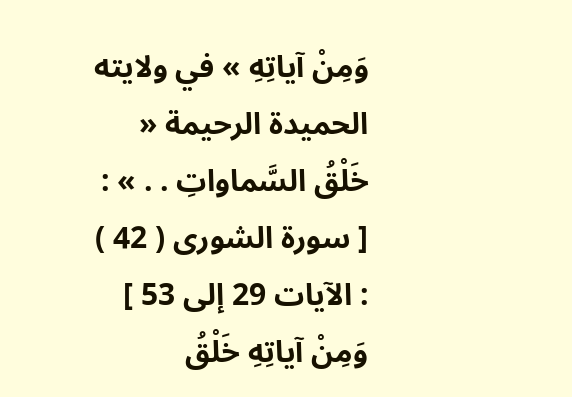وَمِنْ آياتِهِ » في ولايته الحميدة الرحيمة « خَلْقُ السَّماواتِ . . » : [ سورة الشورى ( 42 ) : الآيات 29 إلى 53 ] وَمِنْ آياتِهِ خَلْقُ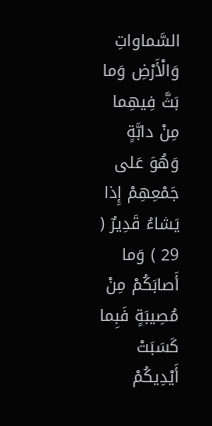السَّماواتِ وَالْأَرْضِ وَما بَثَّ فِيهِما مِنْ دابَّةٍ وَهُوَ عَلى جَمْعِهِمْ إِذا يَشاءُ قَدِيرٌ ( 29 ) وَما أَصابَكُمْ مِنْ مُصِيبَةٍ فَبِما كَسَبَتْ أَيْدِيكُمْ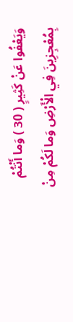وَيَعْفُوا عَنْ كَثِيرٍ ( 30 ) وَما أَنْتُمْ بِمُعْجِزِينَ فِي الْأَرْضِ وَما لَكُمْ مِنْ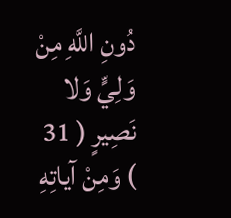دُونِ اللَّهِ مِنْ وَلِيٍّ وَلا نَصِيرٍ ( 31 ) وَمِنْ آياتِهِ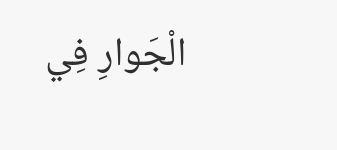الْجَوارِ فِي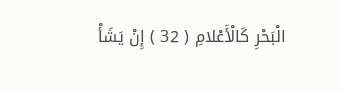الْبَحْرِ كَالْأَعْلامِ ( 32 ) إِنْ يَشَأْ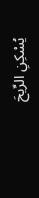يُسْكِنِ الرِّيحَ